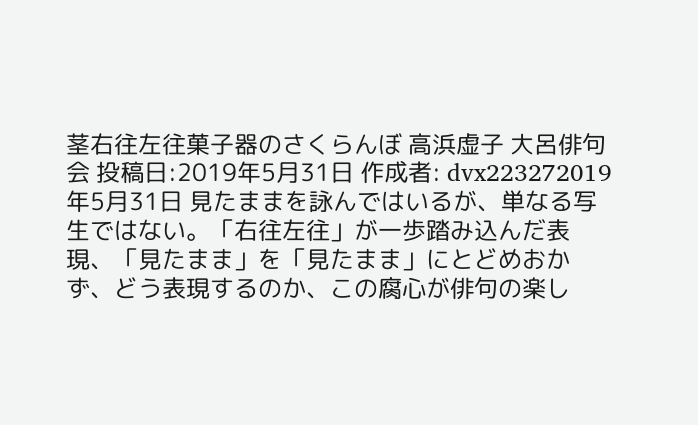茎右往左往菓子器のさくらんぼ 高浜虚子 大呂俳句会 投稿日:2019年5月31日 作成者: dvx223272019年5月31日 見たままを詠んではいるが、単なる写生ではない。「右往左往」が一歩踏み込んだ表現、「見たまま」を「見たまま」にとどめおかず、どう表現するのか、この腐心が俳句の楽し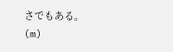さでもある。(m)